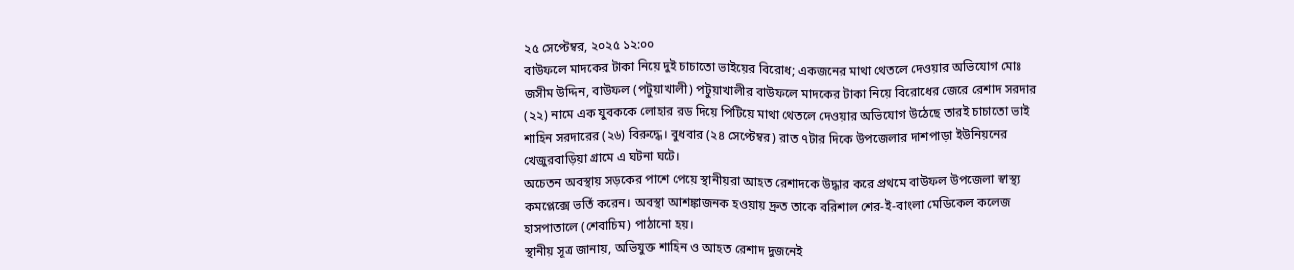২৫ সেপ্টেম্বর, ২০২৫ ১২:০০
বাউফলে মাদকের টাকা নিয়ে দুই চাচাতো ভাইয়ের বিরোধ; একজনের মাথা থেতলে দেওয়ার অভিযোগ মোঃ জসীম উদ্দিন, বাউফল (পটুয়াখালী) পটুয়াখালীর বাউফলে মাদকের টাকা নিয়ে বিরোধের জেরে রেশাদ সরদার (২২) নামে এক যুবককে লোহার রড দিয়ে পিটিয়ে মাথা থেতলে দেওয়ার অভিযোগ উঠেছে তারই চাচাতো ভাই শাহিন সরদারের (২৬) বিরুদ্ধে। বুধবার (২৪ সেপ্টেম্বর) রাত ৭টার দিকে উপজেলার দাশপাড়া ইউনিয়নের খেজুরবাড়িয়া গ্রামে এ ঘটনা ঘটে।
অচেতন অবস্থায় সড়কের পাশে পেয়ে স্থানীয়রা আহত রেশাদকে উদ্ধার করে প্রথমে বাউফল উপজেলা স্বাস্থ্য কমপ্লেক্সে ভর্তি করেন। অবস্থা আশঙ্কাজনক হওয়ায় দ্রুত তাকে বরিশাল শের-ই-বাংলা মেডিকেল কলেজ হাসপাতালে (শেবাচিম) পাঠানো হয়।
স্থানীয় সূত্র জানায়, অভিযুক্ত শাহিন ও আহত রেশাদ দুজনেই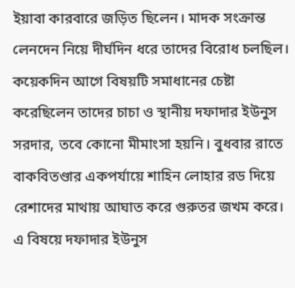ইয়াবা কারবারে জড়িত ছিলেন। মাদক সংক্রান্ত লেনদেন নিয়ে দীর্ঘদিন ধরে তাদের বিরোধ চলছিল। কয়েকদিন আগে বিষয়টি সমাধানের চেষ্টা করেছিলেন তাদের চাচা ও স্থানীয় দফাদার ইউনুস সরদার, তবে কোনো মীমাংসা হয়নি। বুধবার রাতে বাকবিতণ্ডার একপর্যায়ে শাহিন লোহার রড দিয়ে রেশাদের মাথায় আঘাত করে গুরুতর জখম করে।
এ বিষয়ে দফাদার ইউনুস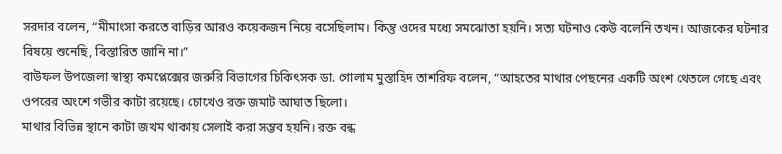সরদার বলেন, “মীমাংসা করতে বাড়ির আরও কয়েকজন নিয়ে বসেছিলাম। কিন্তু ওদের মধ্যে সমঝোতা হয়নি। সত্য ঘটনাও কেউ বলেনি তখন। আজকের ঘটনার বিষয়ে শুনেছি, বিস্তারিত জানি না।”
বাউফল উপজেলা স্বাস্থ্য কমপ্লেক্সের জরুরি বিভাগের চিকিৎসক ডা. গোলাম মুস্তাহিদ তাশরিফ বলেন, “আহতের মাথার পেছনের একটি অংশ থেতলে গেছে এবং ওপরের অংশে গভীর কাটা রয়েছে। চোখেও রক্ত জমাট আঘাত ছিলো।
মাথার বিভিন্ন স্থানে কাটা জখম থাকায় সেলাই করা সম্ভব হয়নি। রক্ত বন্ধ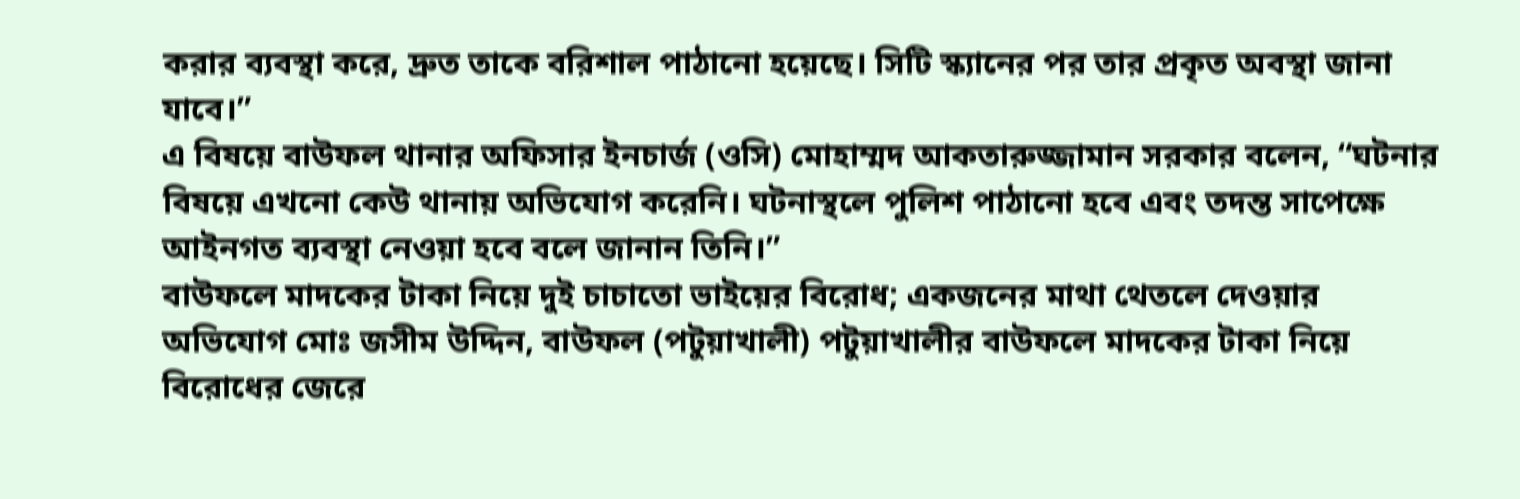করার ব্যবস্থা করে, দ্রুত তাকে বরিশাল পাঠানো হয়েছে। সিটি স্ক্যানের পর তার প্রকৃত অবস্থা জানা যাবে।”
এ বিষয়ে বাউফল থানার অফিসার ইনচার্জ (ওসি) মোহাম্মদ আকতারুজ্জামান সরকার বলেন, “ঘটনার বিষয়ে এখনো কেউ থানায় অভিযোগ করেনি। ঘটনাস্থলে পুলিশ পাঠানো হবে এবং তদন্ত সাপেক্ষে আইনগত ব্যবস্থা নেওয়া হবে বলে জানান তিনি।”
বাউফলে মাদকের টাকা নিয়ে দুই চাচাতো ভাইয়ের বিরোধ; একজনের মাথা থেতলে দেওয়ার অভিযোগ মোঃ জসীম উদ্দিন, বাউফল (পটুয়াখালী) পটুয়াখালীর বাউফলে মাদকের টাকা নিয়ে বিরোধের জেরে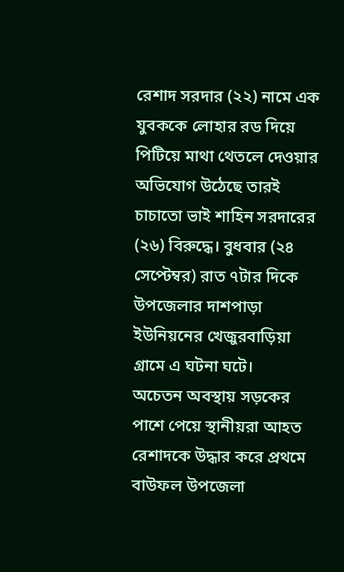রেশাদ সরদার (২২) নামে এক যুবককে লোহার রড দিয়ে পিটিয়ে মাথা থেতলে দেওয়ার অভিযোগ উঠেছে তারই চাচাতো ভাই শাহিন সরদারের (২৬) বিরুদ্ধে। বুধবার (২৪ সেপ্টেম্বর) রাত ৭টার দিকে উপজেলার দাশপাড়া ইউনিয়নের খেজুরবাড়িয়া গ্রামে এ ঘটনা ঘটে।
অচেতন অবস্থায় সড়কের পাশে পেয়ে স্থানীয়রা আহত রেশাদকে উদ্ধার করে প্রথমে বাউফল উপজেলা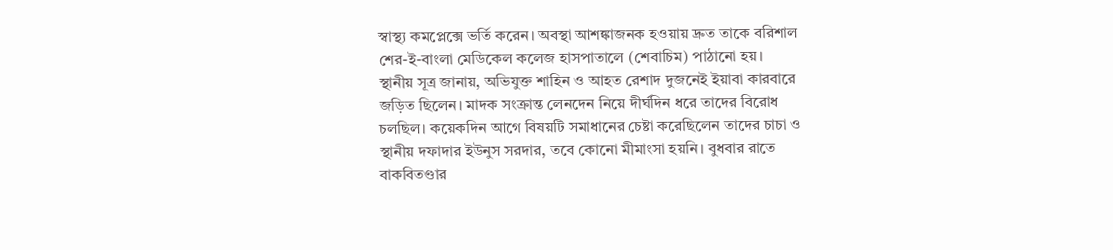স্বাস্থ্য কমপ্লেক্সে ভর্তি করেন। অবস্থা আশঙ্কাজনক হওয়ায় দ্রুত তাকে বরিশাল শের-ই-বাংলা মেডিকেল কলেজ হাসপাতালে (শেবাচিম) পাঠানো হয়।
স্থানীয় সূত্র জানায়, অভিযুক্ত শাহিন ও আহত রেশাদ দুজনেই ইয়াবা কারবারে জড়িত ছিলেন। মাদক সংক্রান্ত লেনদেন নিয়ে দীর্ঘদিন ধরে তাদের বিরোধ চলছিল। কয়েকদিন আগে বিষয়টি সমাধানের চেষ্টা করেছিলেন তাদের চাচা ও স্থানীয় দফাদার ইউনুস সরদার, তবে কোনো মীমাংসা হয়নি। বুধবার রাতে বাকবিতণ্ডার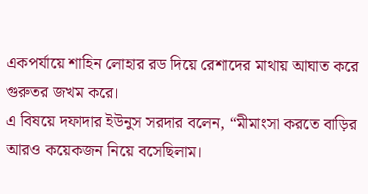একপর্যায়ে শাহিন লোহার রড দিয়ে রেশাদের মাথায় আঘাত করে গুরুতর জখম করে।
এ বিষয়ে দফাদার ইউনুস সরদার বলেন, “মীমাংসা করতে বাড়ির আরও কয়েকজন নিয়ে বসেছিলাম।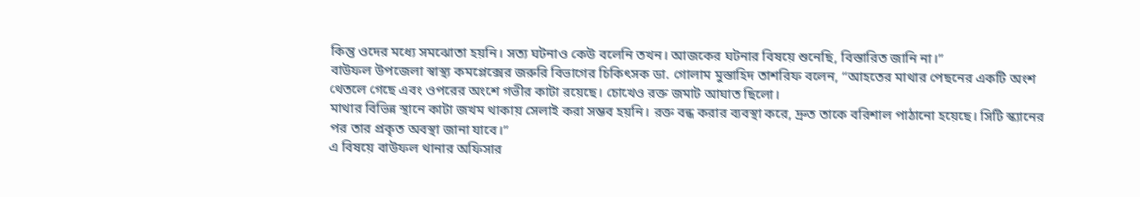কিন্তু ওদের মধ্যে সমঝোতা হয়নি। সত্য ঘটনাও কেউ বলেনি তখন। আজকের ঘটনার বিষয়ে শুনেছি, বিস্তারিত জানি না।”
বাউফল উপজেলা স্বাস্থ্য কমপ্লেক্সের জরুরি বিভাগের চিকিৎসক ডা. গোলাম মুস্তাহিদ তাশরিফ বলেন, “আহতের মাথার পেছনের একটি অংশ থেতলে গেছে এবং ওপরের অংশে গভীর কাটা রয়েছে। চোখেও রক্ত জমাট আঘাত ছিলো।
মাথার বিভিন্ন স্থানে কাটা জখম থাকায় সেলাই করা সম্ভব হয়নি। রক্ত বন্ধ করার ব্যবস্থা করে, দ্রুত তাকে বরিশাল পাঠানো হয়েছে। সিটি স্ক্যানের পর তার প্রকৃত অবস্থা জানা যাবে।”
এ বিষয়ে বাউফল থানার অফিসার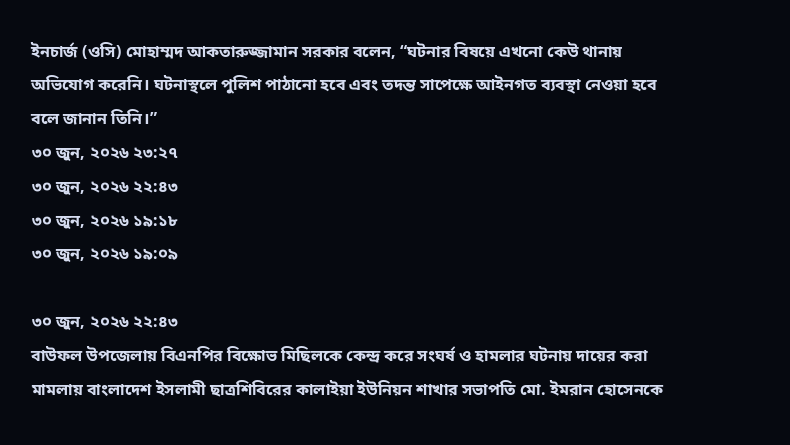ইনচার্জ (ওসি) মোহাম্মদ আকতারুজ্জামান সরকার বলেন, “ঘটনার বিষয়ে এখনো কেউ থানায় অভিযোগ করেনি। ঘটনাস্থলে পুলিশ পাঠানো হবে এবং তদন্ত সাপেক্ষে আইনগত ব্যবস্থা নেওয়া হবে বলে জানান তিনি।”
৩০ জুন, ২০২৬ ২৩:২৭
৩০ জুন, ২০২৬ ২২:৪৩
৩০ জুন, ২০২৬ ১৯:১৮
৩০ জুন, ২০২৬ ১৯:০৯

৩০ জুন, ২০২৬ ২২:৪৩
বাউফল উপজেলায় বিএনপির বিক্ষোভ মিছিলকে কেন্দ্র করে সংঘর্ষ ও হামলার ঘটনায় দায়ের করা মামলায় বাংলাদেশ ইসলামী ছাত্রশিবিরের কালাইয়া ইউনিয়ন শাখার সভাপতি মো. ইমরান হোসেনকে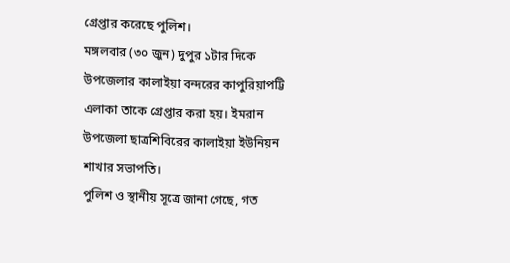গ্রেপ্তার করেছে পুলিশ।
মঙ্গলবার (৩০ জুন) দুপুর ১টার দিকে উপজেলার কালাইয়া বন্দরের কাপুরিয়াপট্টি এলাকা তাকে গ্রেপ্তার করা হয়। ইমরান উপজেলা ছাত্রশিবিরের কালাইয়া ইউনিয়ন শাখার সভাপতি।
পুলিশ ও স্থানীয় সূত্রে জানা গেছে, গত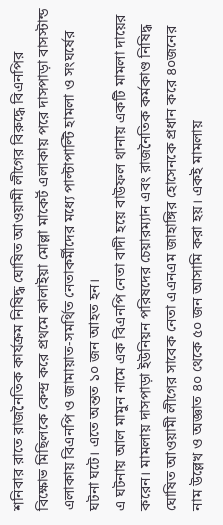শনিবার রাতে রাজনৈতিক কার্যক্রম নিষিদ্ধ ঘোষিত আওয়ামী লীগের বিরুদ্ধে বিএনপির বিক্ষোভ মিছিলকে কেন্দ্র করে প্রথমে কালাইয়া মোল্লা মাকের্ট এলাকায় পরে দাসপাড়া বাসস্টান্ড এলাকায় বিএনপি ও জামায়াত-সমর্থিত নেতাকর্মীদের মধ্যে পাল্টাপাল্টি হামলা ও সংঘর্ষের ঘটনা ঘটে। এতে অন্তত ১০ জন আহত হন।
এ ঘটনায় আল মামুন নামে এক বিএনপি নেতা বাদী হয়ে বাউফল থানায় একটি মামলা দায়ের করেন। মামলায় দাসপাড়া ইউনিয়ন পরিষদের চেয়ারম্যান এবং রাজনৈতিক কর্মকাণ্ড নিষিদ্ধ ঘোষিত আওয়ামী লীগের সাবেক নেতা এএনএম জাহাঙ্গির হোসেনকে প্রধান করে ৪০জনের নাম উল্লেখ ও অজ্ঞাত ৪০ থেকে ৫০ জন আসামি করা হয়। একই মামলায়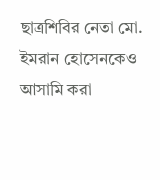ছাত্রশিবির নেতা মো. ইমরান হোসেনকেও আসামি করা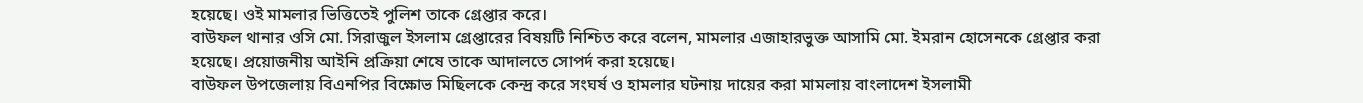হয়েছে। ওই মামলার ভিত্তিতেই পুলিশ তাকে গ্রেপ্তার করে।
বাউফল থানার ওসি মো. সিরাজুল ইসলাম গ্রেপ্তারের বিষয়টি নিশ্চিত করে বলেন, মামলার এজাহারভুক্ত আসামি মো. ইমরান হোসেনকে গ্রেপ্তার করা হয়েছে। প্রয়োজনীয় আইনি প্রক্রিয়া শেষে তাকে আদালতে সোপর্দ করা হয়েছে।
বাউফল উপজেলায় বিএনপির বিক্ষোভ মিছিলকে কেন্দ্র করে সংঘর্ষ ও হামলার ঘটনায় দায়ের করা মামলায় বাংলাদেশ ইসলামী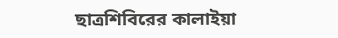ছাত্রশিবিরের কালাইয়া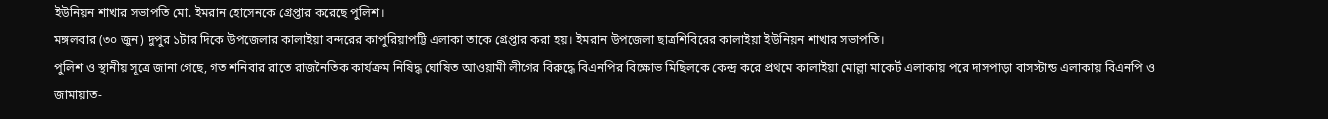ইউনিয়ন শাখার সভাপতি মো. ইমরান হোসেনকে গ্রেপ্তার করেছে পুলিশ।
মঙ্গলবার (৩০ জুন) দুপুর ১টার দিকে উপজেলার কালাইয়া বন্দরের কাপুরিয়াপট্টি এলাকা তাকে গ্রেপ্তার করা হয়। ইমরান উপজেলা ছাত্রশিবিরের কালাইয়া ইউনিয়ন শাখার সভাপতি।
পুলিশ ও স্থানীয় সূত্রে জানা গেছে, গত শনিবার রাতে রাজনৈতিক কার্যক্রম নিষিদ্ধ ঘোষিত আওয়ামী লীগের বিরুদ্ধে বিএনপির বিক্ষোভ মিছিলকে কেন্দ্র করে প্রথমে কালাইয়া মোল্লা মাকের্ট এলাকায় পরে দাসপাড়া বাসস্টান্ড এলাকায় বিএনপি ও জামায়াত-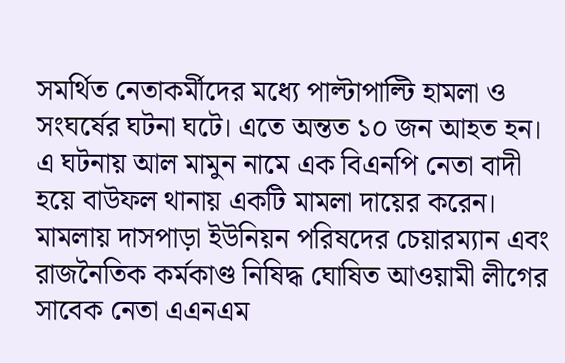সমর্থিত নেতাকর্মীদের মধ্যে পাল্টাপাল্টি হামলা ও সংঘর্ষের ঘটনা ঘটে। এতে অন্তত ১০ জন আহত হন।
এ ঘটনায় আল মামুন নামে এক বিএনপি নেতা বাদী হয়ে বাউফল থানায় একটি মামলা দায়ের করেন। মামলায় দাসপাড়া ইউনিয়ন পরিষদের চেয়ারম্যান এবং রাজনৈতিক কর্মকাণ্ড নিষিদ্ধ ঘোষিত আওয়ামী লীগের সাবেক নেতা এএনএম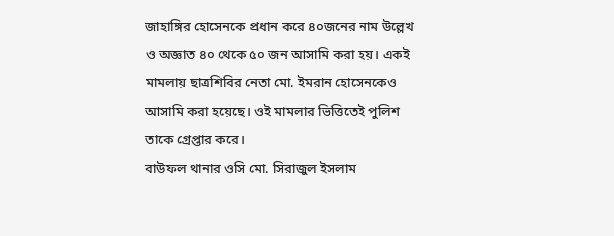জাহাঙ্গির হোসেনকে প্রধান করে ৪০জনের নাম উল্লেখ ও অজ্ঞাত ৪০ থেকে ৫০ জন আসামি করা হয়। একই মামলায় ছাত্রশিবির নেতা মো. ইমরান হোসেনকেও আসামি করা হয়েছে। ওই মামলার ভিত্তিতেই পুলিশ তাকে গ্রেপ্তার করে।
বাউফল থানার ওসি মো. সিরাজুল ইসলাম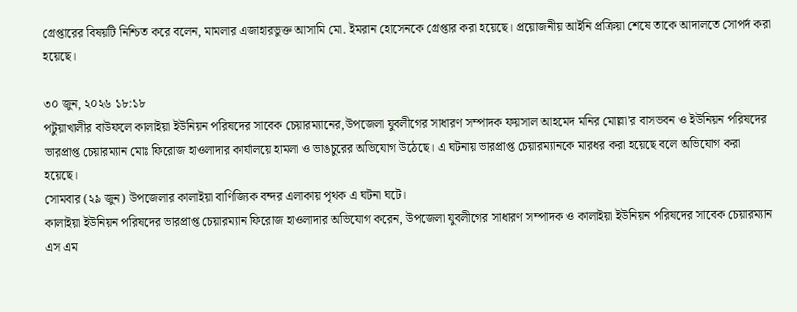গ্রেপ্তারের বিষয়টি নিশ্চিত করে বলেন, মামলার এজাহারভুক্ত আসামি মো. ইমরান হোসেনকে গ্রেপ্তার করা হয়েছে। প্রয়োজনীয় আইনি প্রক্রিয়া শেষে তাকে আদালতে সোপর্দ করা হয়েছে।

৩০ জুন, ২০২৬ ১৮:১৮
পটুয়াখালীর বাউফলে কালাইয়া ইউনিয়ন পরিষদের সাবেক চেয়ারম্যানের,উপজেলা যুবলীগের সাধারণ সম্পাদক ফয়সাল আহমেদ মনির মোল্লা'র বাসভবন ও ইউনিয়ন পরিষদের ভারপ্রাপ্ত চেয়ারম্যান মোঃ ফিরোজ হাওলাদার কার্যালয়ে হামলা ও ভাঙচুরের অভিযোগ উঠেছে। এ ঘটনায় ভারপ্রাপ্ত চেয়ারম্যানকে মারধর করা হয়েছে বলে অভিযোগ করা হয়েছে।
সোমবার (২৯ জুন) উপজেলার কালাইয়া বাণিজ্যিক বন্দর এলাকায় পৃথক এ ঘটনা ঘটে।
কালাইয়া ইউনিয়ন পরিষদের ভারপ্রাপ্ত চেয়ারম্যান ফিরোজ হাওলাদার অভিযোগ করেন, উপজেলা যুবলীগের সাধারণ সম্পাদক ও কালাইয়া ইউনিয়ন পরিষদের সাবেক চেয়ারম্যান এস এম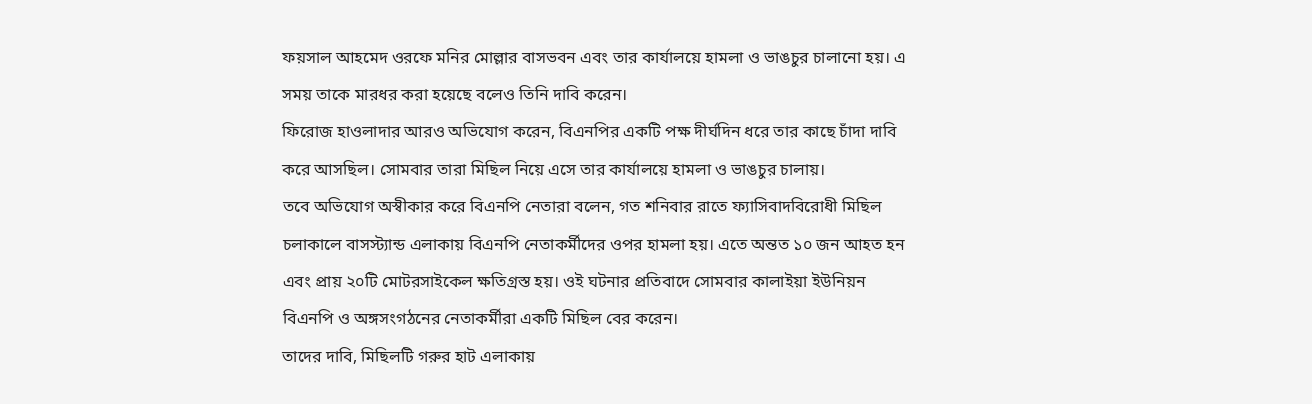ফয়সাল আহমেদ ওরফে মনির মোল্লার বাসভবন এবং তার কার্যালয়ে হামলা ও ভাঙচুর চালানো হয়। এ সময় তাকে মারধর করা হয়েছে বলেও তিনি দাবি করেন।
ফিরোজ হাওলাদার আরও অভিযোগ করেন, বিএনপির একটি পক্ষ দীর্ঘদিন ধরে তার কাছে চাঁদা দাবি করে আসছিল। সোমবার তারা মিছিল নিয়ে এসে তার কার্যালয়ে হামলা ও ভাঙচুর চালায়।
তবে অভিযোগ অস্বীকার করে বিএনপি নেতারা বলেন, গত শনিবার রাতে ফ্যাসিবাদবিরোধী মিছিল চলাকালে বাসস্ট্যান্ড এলাকায় বিএনপি নেতাকর্মীদের ওপর হামলা হয়। এতে অন্তত ১০ জন আহত হন এবং প্রায় ২০টি মোটরসাইকেল ক্ষতিগ্রস্ত হয়। ওই ঘটনার প্রতিবাদে সোমবার কালাইয়া ইউনিয়ন বিএনপি ও অঙ্গসংগঠনের নেতাকর্মীরা একটি মিছিল বের করেন।
তাদের দাবি, মিছিলটি গরুর হাট এলাকায়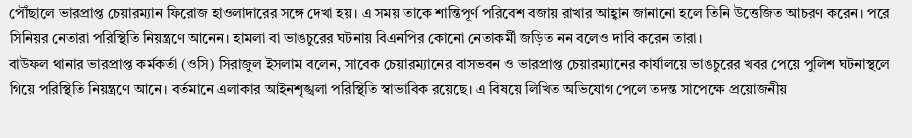পৌঁছালে ভারপ্রাপ্ত চেয়ারম্যান ফিরোজ হাওলাদারের সঙ্গে দেখা হয়। এ সময় তাকে শান্তিপূর্ণ পরিবেশ বজায় রাখার আহ্বান জানানো হলে তিনি উত্তেজিত আচরণ করেন। পরে সিনিয়র নেতারা পরিস্থিতি নিয়ন্ত্রণে আনেন। হামলা বা ভাঙচুরের ঘটনায় বিএনপির কোনো নেতাকর্মী জড়িত নন বলেও দাবি করেন তারা।
বাউফল থানার ভারপ্রাপ্ত কর্মকর্তা (ওসি) সিরাজুল ইসলাম বলেন, সাবেক চেয়ারম্যানের বাসভবন ও ভারপ্রাপ্ত চেয়ারম্যানের কার্যালয়ে ভাঙচুরের খবর পেয়ে পুলিশ ঘটনাস্থলে গিয়ে পরিস্থিতি নিয়ন্ত্রণে আনে। বর্তমানে এলাকার আইনশৃঙ্খলা পরিস্থিতি স্বাভাবিক রয়েছে। এ বিষয়ে লিখিত অভিযোগ পেলে তদন্ত সাপেক্ষে প্রয়োজনীয়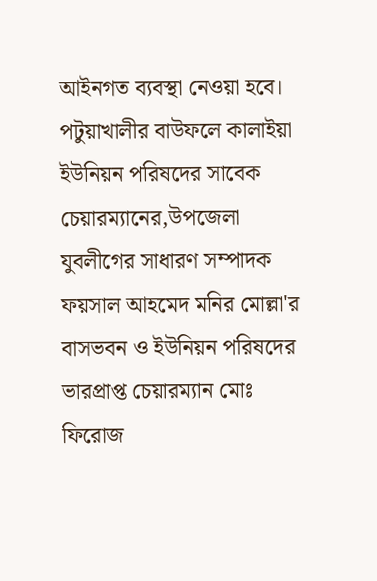আইনগত ব্যবস্থা নেওয়া হবে।
পটুয়াখালীর বাউফলে কালাইয়া ইউনিয়ন পরিষদের সাবেক চেয়ারম্যানের,উপজেলা যুবলীগের সাধারণ সম্পাদক ফয়সাল আহমেদ মনির মোল্লা'র বাসভবন ও ইউনিয়ন পরিষদের ভারপ্রাপ্ত চেয়ারম্যান মোঃ ফিরোজ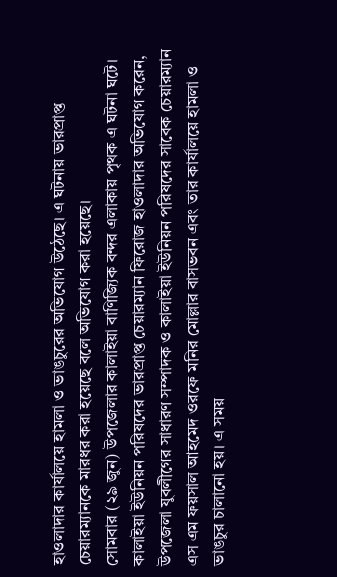হাওলাদার কার্যালয়ে হামলা ও ভাঙচুরের অভিযোগ উঠেছে। এ ঘটনায় ভারপ্রাপ্ত চেয়ারম্যানকে মারধর করা হয়েছে বলে অভিযোগ করা হয়েছে।
সোমবার (২৯ জুন) উপজেলার কালাইয়া বাণিজ্যিক বন্দর এলাকায় পৃথক এ ঘটনা ঘটে।
কালাইয়া ইউনিয়ন পরিষদের ভারপ্রাপ্ত চেয়ারম্যান ফিরোজ হাওলাদার অভিযোগ করেন, উপজেলা যুবলীগের সাধারণ সম্পাদক ও কালাইয়া ইউনিয়ন পরিষদের সাবেক চেয়ারম্যান এস এম ফয়সাল আহমেদ ওরফে মনির মোল্লার বাসভবন এবং তার কার্যালয়ে হামলা ও ভাঙচুর চালানো হয়। এ সময়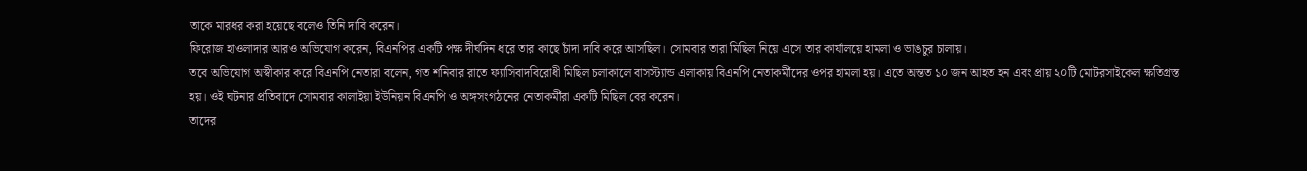তাকে মারধর করা হয়েছে বলেও তিনি দাবি করেন।
ফিরোজ হাওলাদার আরও অভিযোগ করেন, বিএনপির একটি পক্ষ দীর্ঘদিন ধরে তার কাছে চাঁদা দাবি করে আসছিল। সোমবার তারা মিছিল নিয়ে এসে তার কার্যালয়ে হামলা ও ভাঙচুর চালায়।
তবে অভিযোগ অস্বীকার করে বিএনপি নেতারা বলেন, গত শনিবার রাতে ফ্যাসিবাদবিরোধী মিছিল চলাকালে বাসস্ট্যান্ড এলাকায় বিএনপি নেতাকর্মীদের ওপর হামলা হয়। এতে অন্তত ১০ জন আহত হন এবং প্রায় ২০টি মোটরসাইকেল ক্ষতিগ্রস্ত হয়। ওই ঘটনার প্রতিবাদে সোমবার কালাইয়া ইউনিয়ন বিএনপি ও অঙ্গসংগঠনের নেতাকর্মীরা একটি মিছিল বের করেন।
তাদের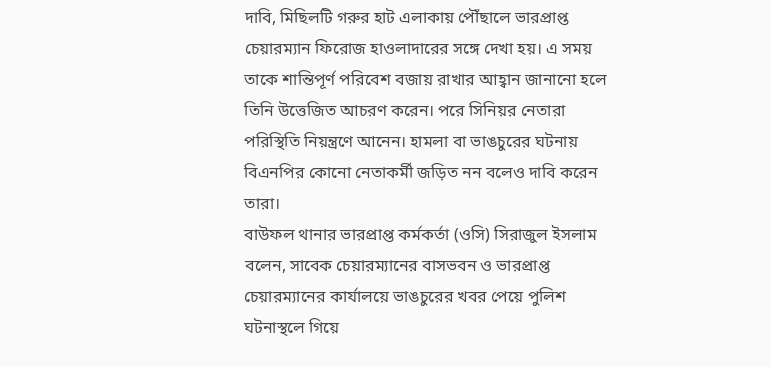দাবি, মিছিলটি গরুর হাট এলাকায় পৌঁছালে ভারপ্রাপ্ত চেয়ারম্যান ফিরোজ হাওলাদারের সঙ্গে দেখা হয়। এ সময় তাকে শান্তিপূর্ণ পরিবেশ বজায় রাখার আহ্বান জানানো হলে তিনি উত্তেজিত আচরণ করেন। পরে সিনিয়র নেতারা পরিস্থিতি নিয়ন্ত্রণে আনেন। হামলা বা ভাঙচুরের ঘটনায় বিএনপির কোনো নেতাকর্মী জড়িত নন বলেও দাবি করেন তারা।
বাউফল থানার ভারপ্রাপ্ত কর্মকর্তা (ওসি) সিরাজুল ইসলাম বলেন, সাবেক চেয়ারম্যানের বাসভবন ও ভারপ্রাপ্ত চেয়ারম্যানের কার্যালয়ে ভাঙচুরের খবর পেয়ে পুলিশ ঘটনাস্থলে গিয়ে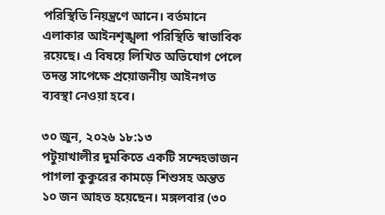পরিস্থিতি নিয়ন্ত্রণে আনে। বর্তমানে এলাকার আইনশৃঙ্খলা পরিস্থিতি স্বাভাবিক রয়েছে। এ বিষয়ে লিখিত অভিযোগ পেলে তদন্ত সাপেক্ষে প্রয়োজনীয় আইনগত ব্যবস্থা নেওয়া হবে।

৩০ জুন, ২০২৬ ১৮:১৩
পটুয়াখালীর দুমকিতে একটি সন্দেহভাজন পাগলা কুকুরের কামড়ে শিশুসহ অন্তত ১০ জন আহত হয়েছেন। মঙ্গলবার (৩০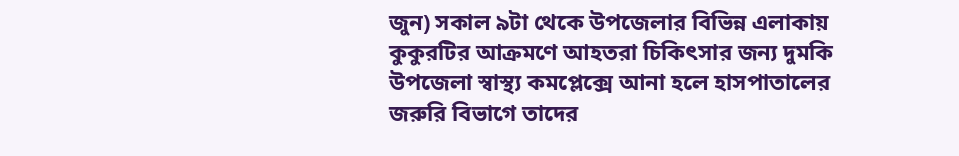জুন) সকাল ৯টা থেকে উপজেলার বিভিন্ন এলাকায় কুকুরটির আক্রমণে আহতরা চিকিৎসার জন্য দুমকি উপজেলা স্বাস্থ্য কমপ্লেক্সে আনা হলে হাসপাতালের জরুরি বিভাগে তাদের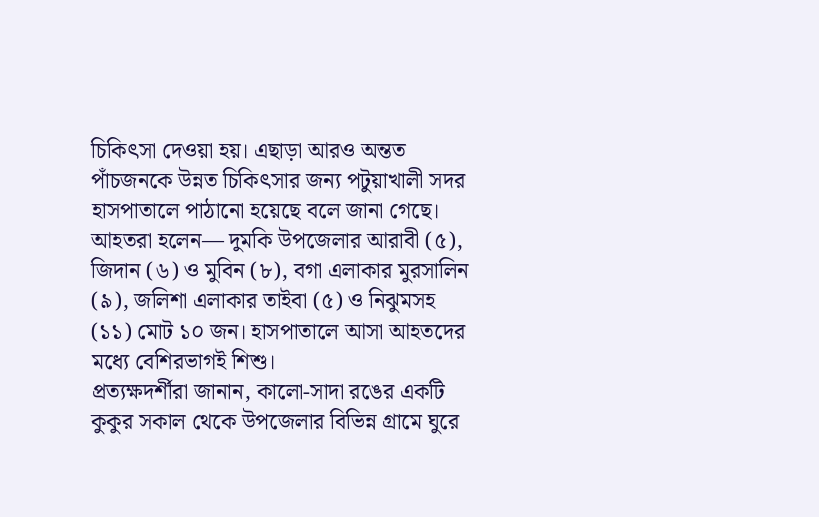চিকিৎসা দেওয়া হয়। এছাড়া আরও অন্তত পাঁচজনকে উন্নত চিকিৎসার জন্য পটুয়াখালী সদর হাসপাতালে পাঠানো হয়েছে বলে জানা গেছে।
আহতরা হলেন— দুমকি উপজেলার আরাবী (৫), জিদান (৬) ও মুবিন (৮), বগা এলাকার মুরসালিন (৯), জলিশা এলাকার তাইবা (৫) ও নিঝুমসহ (১১) মোট ১০ জন। হাসপাতালে আসা আহতদের মধ্যে বেশিরভাগই শিশু।
প্রত্যক্ষদর্শীরা জানান, কালো-সাদা রঙের একটি কুকুর সকাল থেকে উপজেলার বিভিন্ন গ্রামে ঘুরে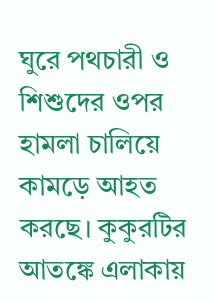ঘুরে পথচারী ও শিশুদের ওপর হামলা চালিয়ে কামড়ে আহত করছে। কুকুরটির আতঙ্কে এলাকায়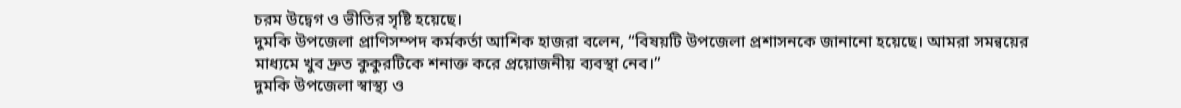চরম উদ্বেগ ও ভীতির সৃষ্টি হয়েছে।
দুমকি উপজেলা প্রাণিসম্পদ কর্মকর্তা আশিক হাজরা বলেন, “বিষয়টি উপজেলা প্রশাসনকে জানানো হয়েছে। আমরা সমন্বয়ের মাধ্যমে খুব দ্রুত কুকুরটিকে শনাক্ত করে প্রয়োজনীয় ব্যবস্থা নেব।”
দুমকি উপজেলা স্বাস্থ্য ও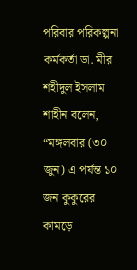পরিবার পরিকল্পনা কর্মকর্তা ডা. মীর শহীদুল ইসলাম শাহীন বলেন, “মঙ্গলবার (৩০ জুন) এ পর্যন্ত ১০ জন কুকুরের কামড়ে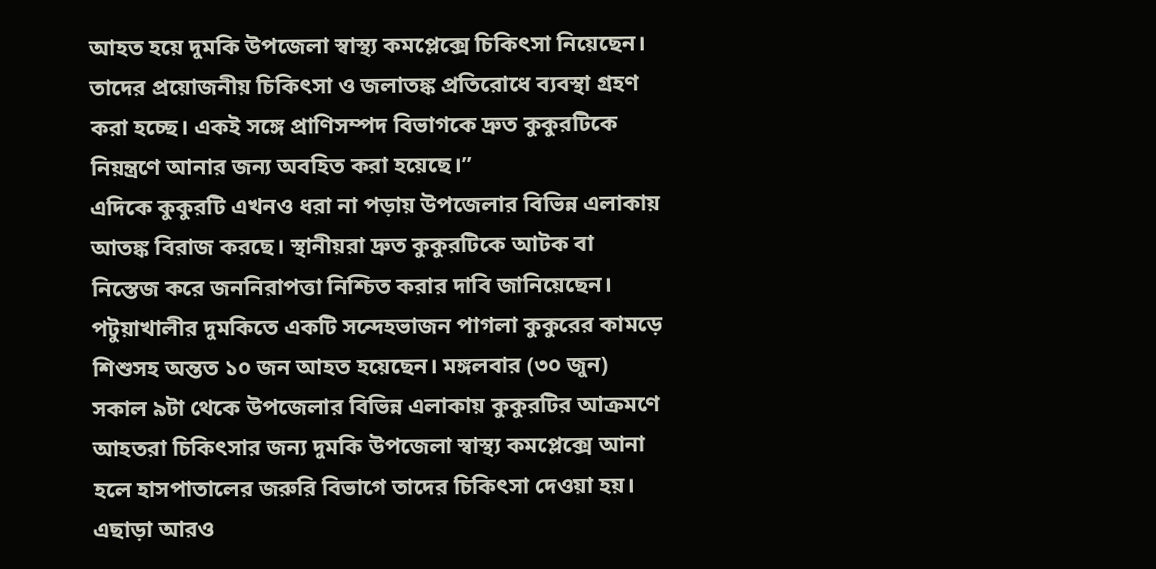আহত হয়ে দুমকি উপজেলা স্বাস্থ্য কমপ্লেক্সে চিকিৎসা নিয়েছেন। তাদের প্রয়োজনীয় চিকিৎসা ও জলাতঙ্ক প্রতিরোধে ব্যবস্থা গ্রহণ করা হচ্ছে। একই সঙ্গে প্রাণিসম্পদ বিভাগকে দ্রুত কুকুরটিকে নিয়ন্ত্রণে আনার জন্য অবহিত করা হয়েছে।”
এদিকে কুকুরটি এখনও ধরা না পড়ায় উপজেলার বিভিন্ন এলাকায় আতঙ্ক বিরাজ করছে। স্থানীয়রা দ্রুত কুকুরটিকে আটক বা নিস্তেজ করে জননিরাপত্তা নিশ্চিত করার দাবি জানিয়েছেন।
পটুয়াখালীর দুমকিতে একটি সন্দেহভাজন পাগলা কুকুরের কামড়ে শিশুসহ অন্তত ১০ জন আহত হয়েছেন। মঙ্গলবার (৩০ জুন) সকাল ৯টা থেকে উপজেলার বিভিন্ন এলাকায় কুকুরটির আক্রমণে আহতরা চিকিৎসার জন্য দুমকি উপজেলা স্বাস্থ্য কমপ্লেক্সে আনা হলে হাসপাতালের জরুরি বিভাগে তাদের চিকিৎসা দেওয়া হয়। এছাড়া আরও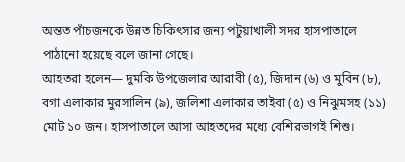অন্তত পাঁচজনকে উন্নত চিকিৎসার জন্য পটুয়াখালী সদর হাসপাতালে পাঠানো হয়েছে বলে জানা গেছে।
আহতরা হলেন— দুমকি উপজেলার আরাবী (৫), জিদান (৬) ও মুবিন (৮), বগা এলাকার মুরসালিন (৯), জলিশা এলাকার তাইবা (৫) ও নিঝুমসহ (১১) মোট ১০ জন। হাসপাতালে আসা আহতদের মধ্যে বেশিরভাগই শিশু।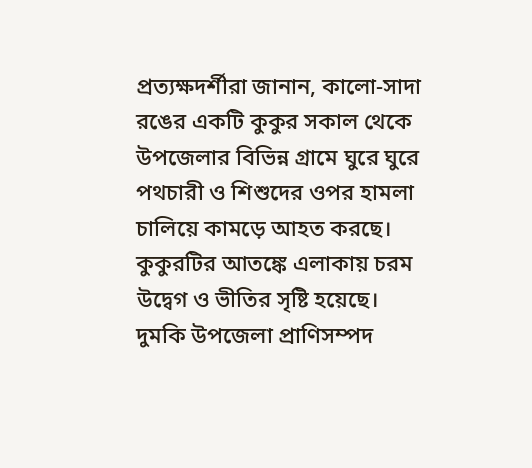প্রত্যক্ষদর্শীরা জানান, কালো-সাদা রঙের একটি কুকুর সকাল থেকে উপজেলার বিভিন্ন গ্রামে ঘুরে ঘুরে পথচারী ও শিশুদের ওপর হামলা চালিয়ে কামড়ে আহত করছে। কুকুরটির আতঙ্কে এলাকায় চরম উদ্বেগ ও ভীতির সৃষ্টি হয়েছে।
দুমকি উপজেলা প্রাণিসম্পদ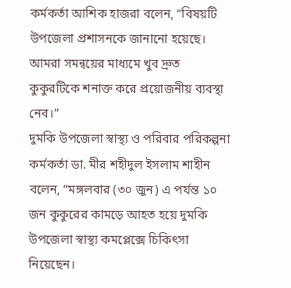কর্মকর্তা আশিক হাজরা বলেন, “বিষয়টি উপজেলা প্রশাসনকে জানানো হয়েছে। আমরা সমন্বয়ের মাধ্যমে খুব দ্রুত কুকুরটিকে শনাক্ত করে প্রয়োজনীয় ব্যবস্থা নেব।”
দুমকি উপজেলা স্বাস্থ্য ও পরিবার পরিকল্পনা কর্মকর্তা ডা. মীর শহীদুল ইসলাম শাহীন বলেন, “মঙ্গলবার (৩০ জুন) এ পর্যন্ত ১০ জন কুকুরের কামড়ে আহত হয়ে দুমকি উপজেলা স্বাস্থ্য কমপ্লেক্সে চিকিৎসা নিয়েছেন।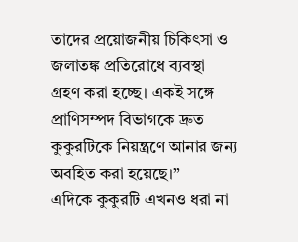তাদের প্রয়োজনীয় চিকিৎসা ও জলাতঙ্ক প্রতিরোধে ব্যবস্থা গ্রহণ করা হচ্ছে। একই সঙ্গে প্রাণিসম্পদ বিভাগকে দ্রুত কুকুরটিকে নিয়ন্ত্রণে আনার জন্য অবহিত করা হয়েছে।”
এদিকে কুকুরটি এখনও ধরা না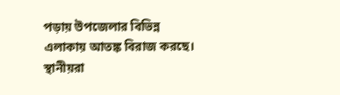পড়ায় উপজেলার বিভিন্ন এলাকায় আতঙ্ক বিরাজ করছে। স্থানীয়রা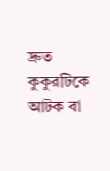দ্রুত কুকুরটিকে আটক বা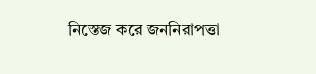নিস্তেজ করে জননিরাপত্তা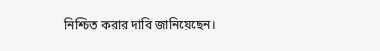নিশ্চিত করার দাবি জানিয়েছেন।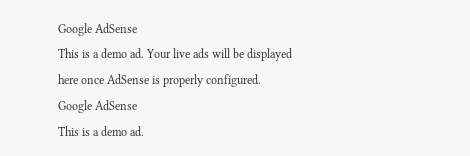Google AdSense
This is a demo ad. Your live ads will be displayed here once AdSense is properly configured.
Google AdSense
This is a demo ad.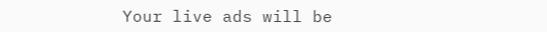Your live ads will be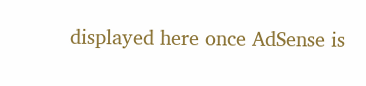displayed here once AdSense is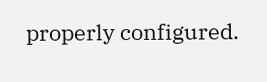properly configured.